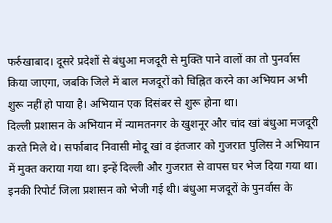फर्रुखाबाद। दूसरे प्रदेशों से बंधुआ मजदूरी से मुक्ति पाने वालों का तो पुनर्वास किया जाएगा, जबकि जिले में बाल मजदूरों को चिह्नित करने का अभियान अभी शुरू नहीं हो पाया है। अभियान एक दिसंबर से शुरू होना था।
दिल्ली प्रशासन के अभियान में न्यामतनगर के खुशनूर और चांद खां बंधुआ मजदूरी करते मिले थे। सर्फाबाद निवासी मोदू खां व इंतजार को गुजरात पुलिस ने अभियान में मुक्त कराया गया था। इन्हें दिल्ली और गुजरात से वापस घर भेज दिया गया था। इनकी रिपोर्ट जिला प्रशासन को भेजी गई थी। बंधुआ मजदूरों के पुनर्वास के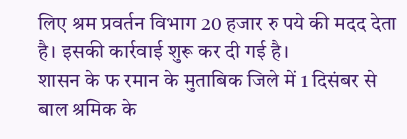लिए श्रम प्रवर्तन विभाग 20 हजार रु पये की मदद देता है। इसकी कार्रवाई शुरू कर दी गई है।
शासन के फ रमान के मुताबिक जिले में 1 दिसंबर से बाल श्रमिक के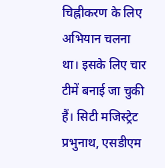चिह्नीकरण के लिए अभियान चलना था। इसके लिए चार टीमें बनाई जा चुकी हैं। सिटी मजिस्ट्रेट प्रभुनाथ, एसडीएम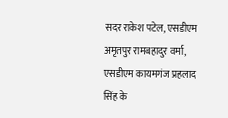सदर राकेश पटेल, एसडीएम अमृतपुर रामबहादुर वर्मा, एसडीएम कायमगंज प्रहलाद सिंह के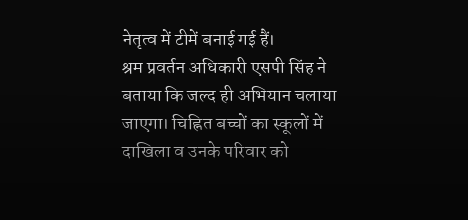नेतृत्व में टीमें बनाई गई हैं।
श्रम प्रवर्तन अधिकारी एसपी सिंह ने बताया कि जल्द ही अभियान चलाया जाएगा। चिह्नित बच्चों का स्कूलों में दाखिला व उनके परिवार को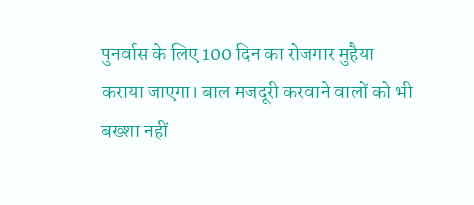पुनर्वास के लिए 100 दिन का रोजगार मुहैया कराया जाएगा। बाल मजदूरी करवाने वालों को भी बख्शा नहीं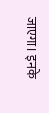जाएगा। इनके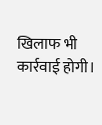खिलाफ भी कार्रवाई होगी।